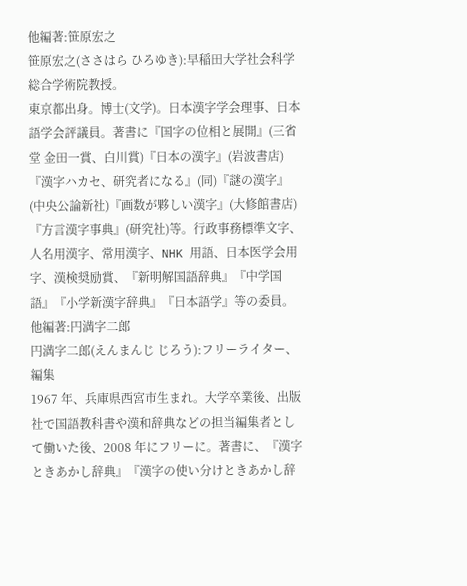他編著:笹原宏之
笹原宏之(ささはら ひろゆき):早稲田大学社会科学総合学術院教授。
東京都出身。博士(文学)。日本漢字学会理事、日本語学会評議員。著書に『国字の位相と展開』(三省堂 金田一賞、白川賞)『日本の漢字』(岩波書店)『漢字ハカセ、研究者になる』(同)『謎の漢字』(中央公論新社)『画数が夥しい漢字』(大修館書店)『方言漢字事典』(研究社)等。行政事務標準文字、人名用漢字、常用漢字、NHK 用語、日本医学会用字、漢検奨励賞、『新明解国語辞典』『中学国語』『小学新漢字辞典』『日本語学』等の委員。
他編著:円満字二郎
円満字二郎(えんまんじ じろう):フリーライター、編集
1967 年、兵庫県西宮市生まれ。大学卒業後、出版社で国語教科書や漢和辞典などの担当編集者として働いた後、2008 年にフリーに。著書に、『漢字ときあかし辞典』『漢字の使い分けときあかし辞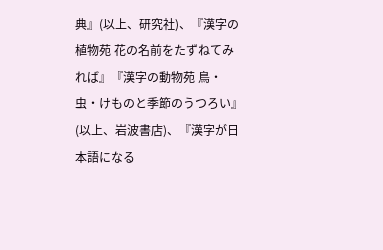典』(以上、研究社)、『漢字の植物苑 花の名前をたずねてみれば』『漢字の動物苑 鳥・虫・けものと季節のうつろい』(以上、岩波書店)、『漢字が日本語になる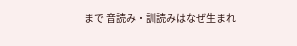まで 音読み・訓読みはなぜ生まれ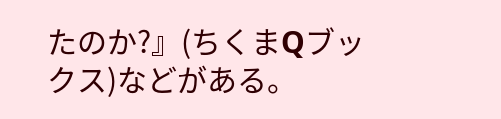たのか?』(ちくまQブックス)などがある。